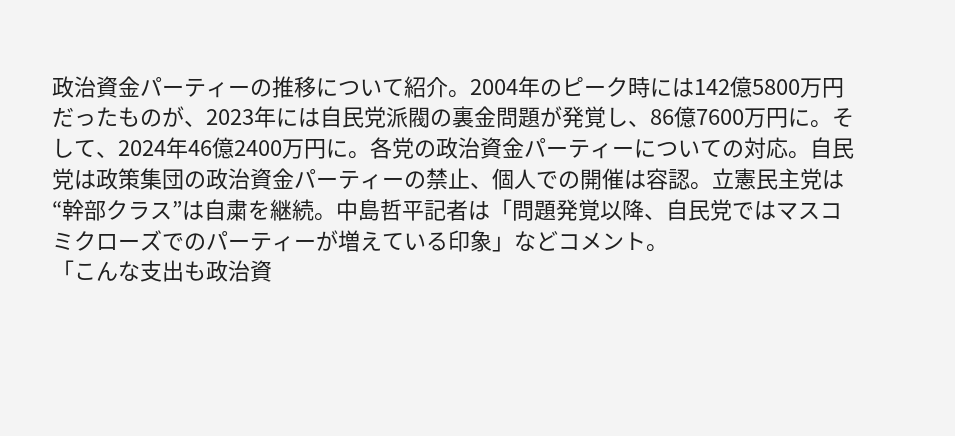政治資金パーティーの推移について紹介。2004年のピーク時には142億5800万円だったものが、2023年には自民党派閥の裏金問題が発覚し、86億7600万円に。そして、2024年46億2400万円に。各党の政治資金パーティーについての対応。自民党は政策集団の政治資金パーティーの禁止、個人での開催は容認。立憲民主党は“幹部クラス”は自粛を継続。中島哲平記者は「問題発覚以降、自民党ではマスコミクローズでのパーティーが増えている印象」などコメント。
「こんな支出も政治資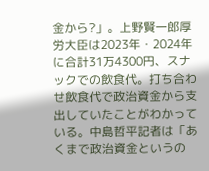金から?」。上野賢一郎厚労大臣は2023年・2024年に合計31万4300円、スナックでの飲食代。打ち合わせ飲食代で政治資金から支出していたことがわかっている。中島哲平記者は「あくまで政治資金というの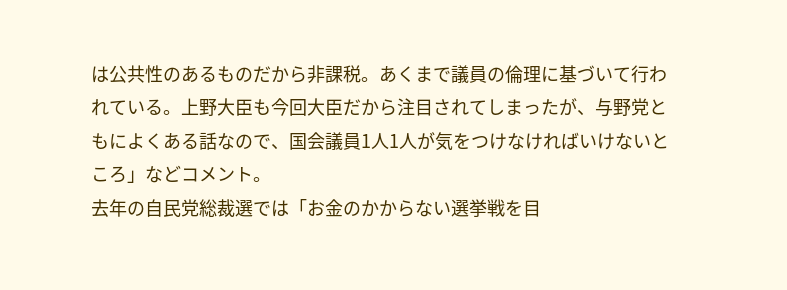は公共性のあるものだから非課税。あくまで議員の倫理に基づいて行われている。上野大臣も今回大臣だから注目されてしまったが、与野党ともによくある話なので、国会議員1人1人が気をつけなければいけないところ」などコメント。
去年の自民党総裁選では「お金のかからない選挙戦を目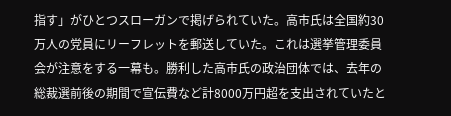指す」がひとつスローガンで掲げられていた。高市氏は全国約30万人の党員にリーフレットを郵送していた。これは選挙管理委員会が注意をする一幕も。勝利した高市氏の政治団体では、去年の総裁選前後の期間で宣伝費など計8000万円超を支出されていたと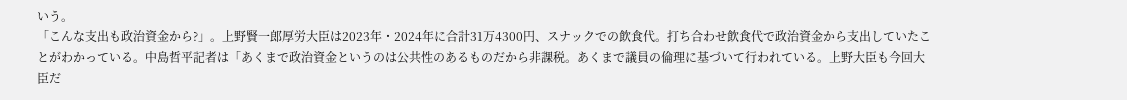いう。
「こんな支出も政治資金から?」。上野賢一郎厚労大臣は2023年・2024年に合計31万4300円、スナックでの飲食代。打ち合わせ飲食代で政治資金から支出していたことがわかっている。中島哲平記者は「あくまで政治資金というのは公共性のあるものだから非課税。あくまで議員の倫理に基づいて行われている。上野大臣も今回大臣だ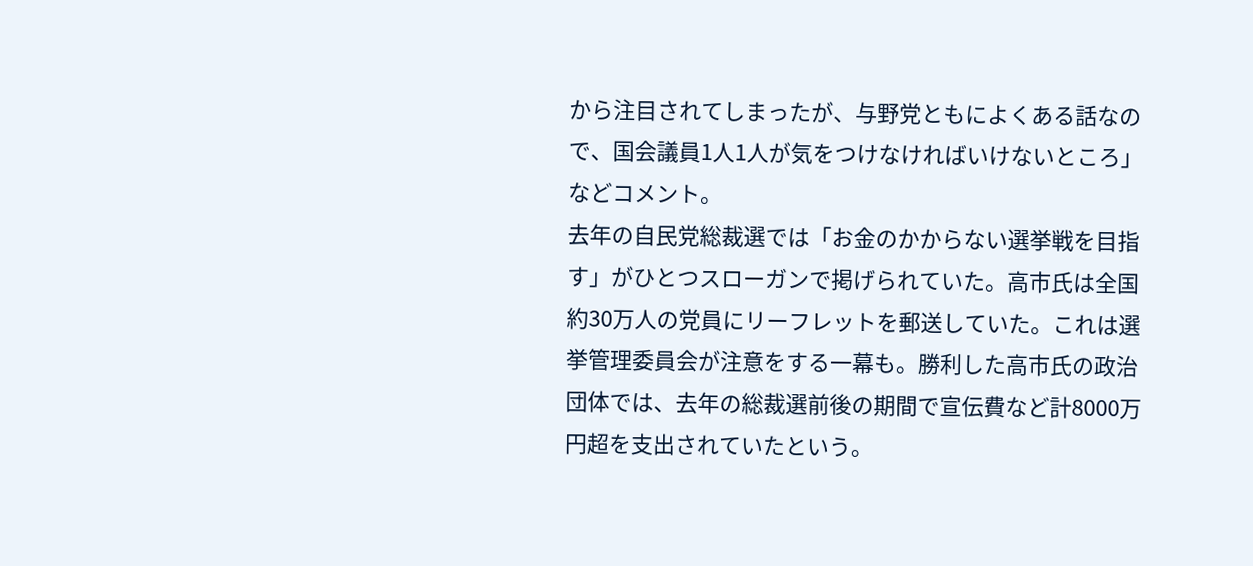から注目されてしまったが、与野党ともによくある話なので、国会議員1人1人が気をつけなければいけないところ」などコメント。
去年の自民党総裁選では「お金のかからない選挙戦を目指す」がひとつスローガンで掲げられていた。高市氏は全国約30万人の党員にリーフレットを郵送していた。これは選挙管理委員会が注意をする一幕も。勝利した高市氏の政治団体では、去年の総裁選前後の期間で宣伝費など計8000万円超を支出されていたという。